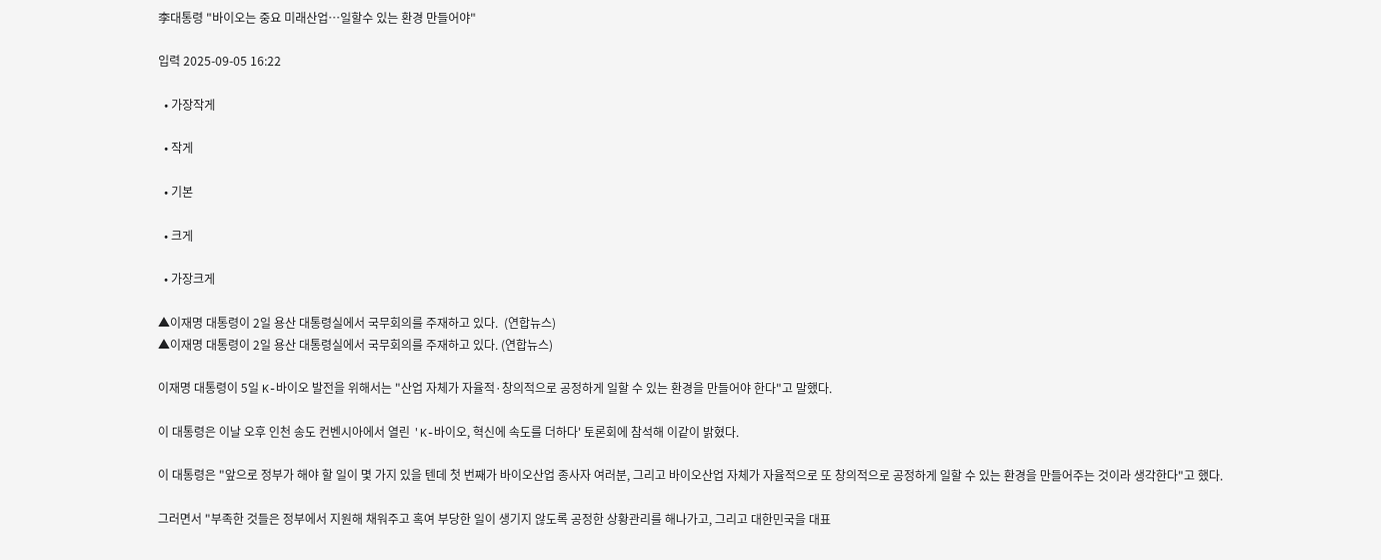李대통령 "바이오는 중요 미래산업…일할수 있는 환경 만들어야"

입력 2025-09-05 16:22

  • 가장작게

  • 작게

  • 기본

  • 크게

  • 가장크게

▲이재명 대통령이 2일 용산 대통령실에서 국무회의를 주재하고 있다.  (연합뉴스)
▲이재명 대통령이 2일 용산 대통령실에서 국무회의를 주재하고 있다. (연합뉴스)

이재명 대통령이 5일 K-바이오 발전을 위해서는 "산업 자체가 자율적·창의적으로 공정하게 일할 수 있는 환경을 만들어야 한다"고 말했다.

이 대통령은 이날 오후 인천 송도 컨벤시아에서 열린 'K-바이오, 혁신에 속도를 더하다' 토론회에 참석해 이같이 밝혔다.

이 대통령은 "앞으로 정부가 해야 할 일이 몇 가지 있을 텐데 첫 번째가 바이오산업 종사자 여러분, 그리고 바이오산업 자체가 자율적으로 또 창의적으로 공정하게 일할 수 있는 환경을 만들어주는 것이라 생각한다"고 했다.

그러면서 "부족한 것들은 정부에서 지원해 채워주고 혹여 부당한 일이 생기지 않도록 공정한 상황관리를 해나가고, 그리고 대한민국을 대표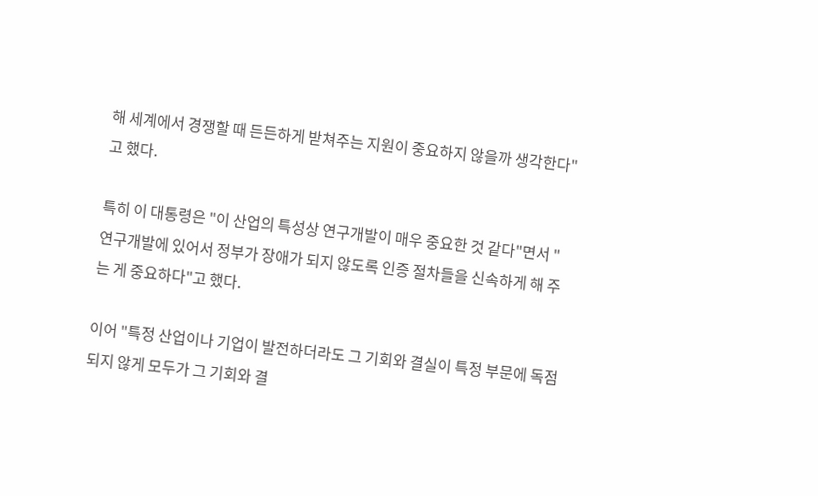해 세계에서 경쟁할 때 든든하게 받쳐주는 지원이 중요하지 않을까 생각한다"고 했다.

특히 이 대통령은 "이 산업의 특성상 연구개발이 매우 중요한 것 같다"면서 "연구개발에 있어서 정부가 장애가 되지 않도록 인증 절차들을 신속하게 해 주는 게 중요하다"고 했다.

이어 "특정 산업이나 기업이 발전하더라도 그 기회와 결실이 특정 부문에 독점되지 않게 모두가 그 기회와 결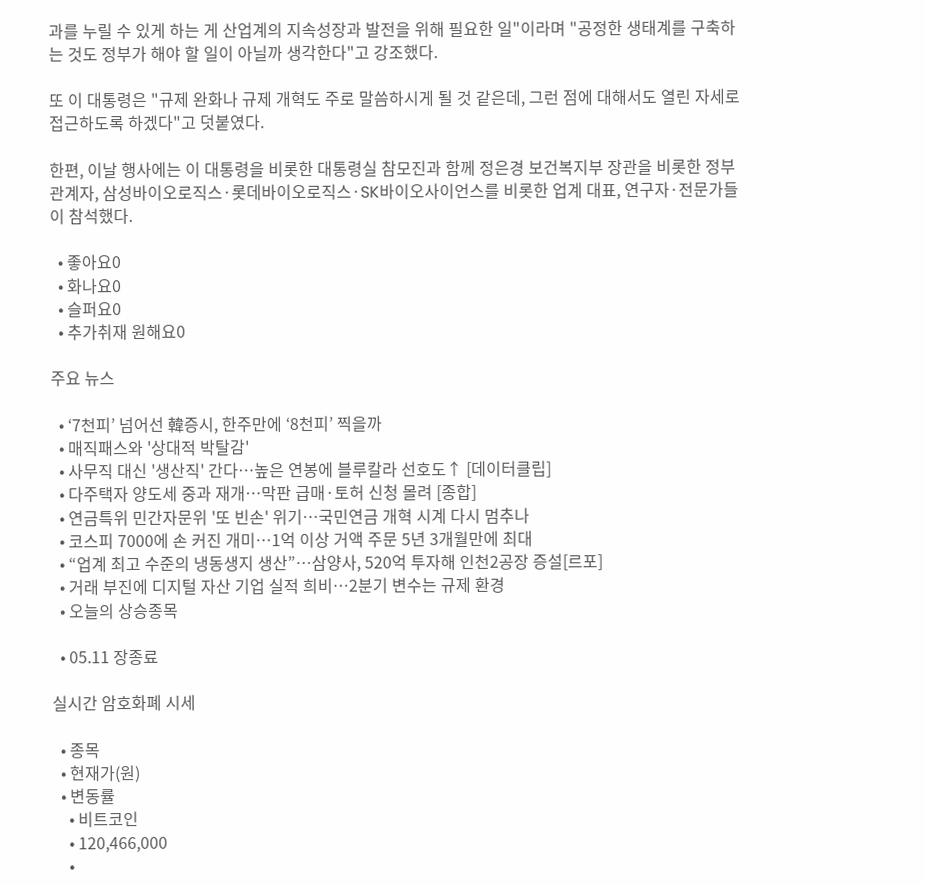과를 누릴 수 있게 하는 게 산업계의 지속성장과 발전을 위해 필요한 일"이라며 "공정한 생태계를 구축하는 것도 정부가 해야 할 일이 아닐까 생각한다"고 강조했다.

또 이 대통령은 "규제 완화나 규제 개혁도 주로 말씀하시게 될 것 같은데, 그런 점에 대해서도 열린 자세로 접근하도록 하겠다"고 덧붙였다.

한편, 이날 행사에는 이 대통령을 비롯한 대통령실 참모진과 함께 정은경 보건복지부 장관을 비롯한 정부 관계자, 삼성바이오로직스·롯데바이오로직스·SK바이오사이언스를 비롯한 업계 대표, 연구자·전문가들이 참석했다.

  • 좋아요0
  • 화나요0
  • 슬퍼요0
  • 추가취재 원해요0

주요 뉴스

  • ‘7천피’ 넘어선 韓증시, 한주만에 ‘8천피’ 찍을까
  • 매직패스와 '상대적 박탈감'
  • 사무직 대신 '생산직' 간다…높은 연봉에 블루칼라 선호도↑ [데이터클립]
  • 다주택자 양도세 중과 재개⋯막판 급매·토허 신청 몰려 [종합]
  • 연금특위 민간자문위 '또 빈손' 위기⋯국민연금 개혁 시계 다시 멈추나
  • 코스피 7000에 손 커진 개미…1억 이상 거액 주문 5년 3개월만에 최대
  • “업계 최고 수준의 냉동생지 생산”…삼양사, 520억 투자해 인천2공장 증설[르포]
  • 거래 부진에 디지털 자산 기업 실적 희비…2분기 변수는 규제 환경
  • 오늘의 상승종목

  • 05.11 장종료

실시간 암호화폐 시세

  • 종목
  • 현재가(원)
  • 변동률
    • 비트코인
    • 120,466,000
    •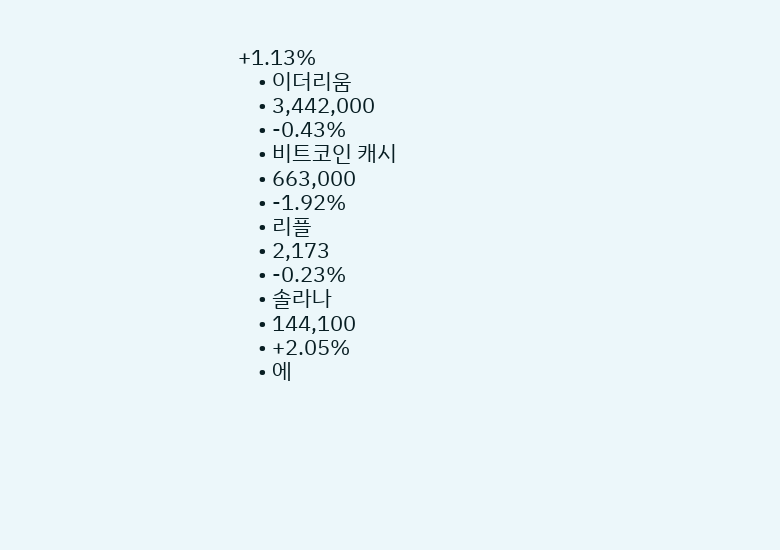+1.13%
    • 이더리움
    • 3,442,000
    • -0.43%
    • 비트코인 캐시
    • 663,000
    • -1.92%
    • 리플
    • 2,173
    • -0.23%
    • 솔라나
    • 144,100
    • +2.05%
    • 에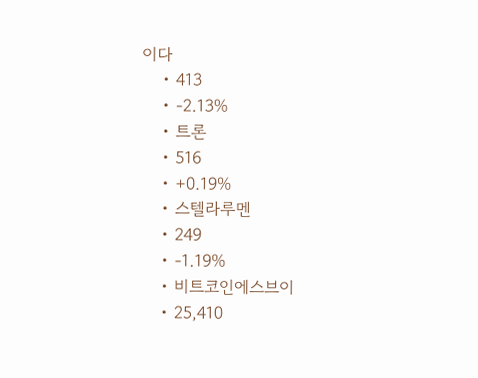이다
    • 413
    • -2.13%
    • 트론
    • 516
    • +0.19%
    • 스텔라루멘
    • 249
    • -1.19%
    • 비트코인에스브이
    • 25,410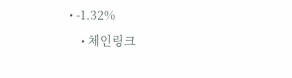• -1.32%
    • 체인링크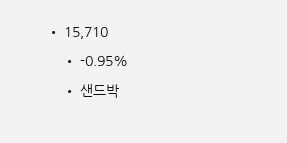• 15,710
    • -0.95%
    • 샌드박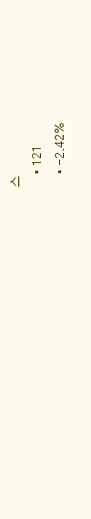스
    • 121
    • -2.42%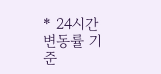* 24시간 변동률 기준